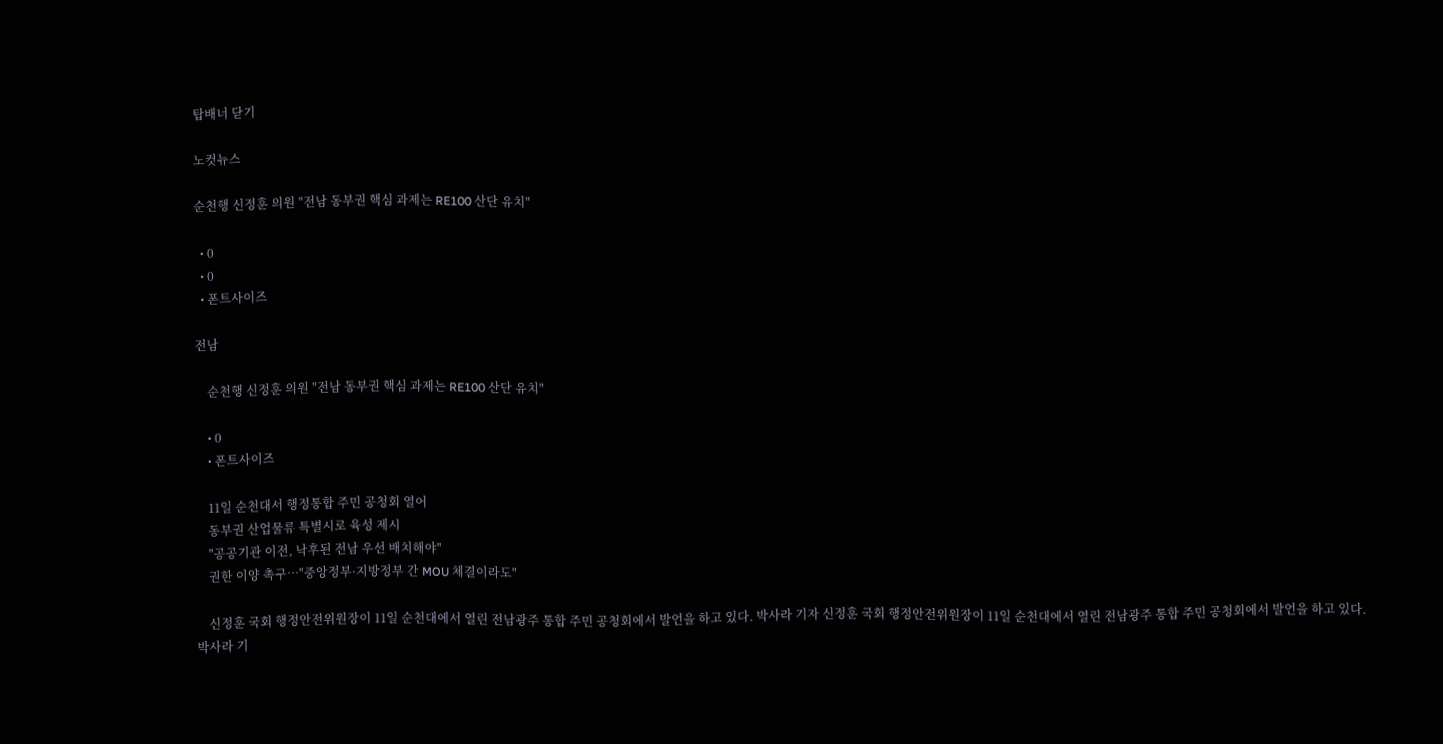탑배너 닫기

노컷뉴스

순천행 신정훈 의원 "전남 동부권 핵심 과제는 RE100 산단 유치"

  • 0
  • 0
  • 폰트사이즈

전남

    순천행 신정훈 의원 "전남 동부권 핵심 과제는 RE100 산단 유치"

    • 0
    • 폰트사이즈

    11일 순천대서 행정통합 주민 공청회 열어
    동부권 산업물류 특별시로 육성 제시
    "공공기관 이전, 낙후된 전남 우선 배치해야"
    권한 이양 촉구…"중앙정부·지방정부 간 MOU 체결이라도"

    신정훈 국회 행정안전위원장이 11일 순천대에서 열린 전남광주 통합 주민 공청회에서 발언을 하고 있다. 박사라 기자 신정훈 국회 행정안전위원장이 11일 순천대에서 열린 전남광주 통합 주민 공청회에서 발언을 하고 있다. 박사라 기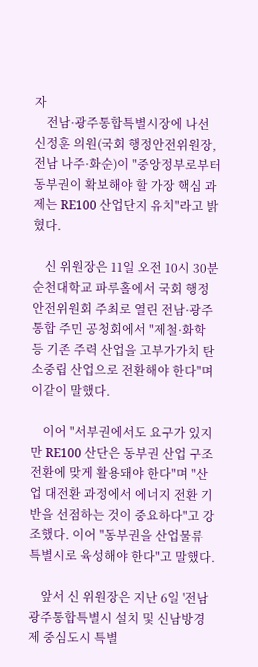자
    전남·광주통합특별시장에 나선 신정훈 의원(국회 행정안전위원장, 전남 나주·화순)이 "중앙정부로부터 동부권이 확보해야 할 가장 핵심 과제는 RE100 산업단지 유치"라고 밝혔다.

    신 위원장은 11일 오전 10시 30분 순천대학교 파루홀에서 국회 행정안전위원회 주최로 열린 전남·광주 통합 주민 공청회에서 "제철·화학 등 기존 주력 산업을 고부가가치 탄소중립 산업으로 전환해야 한다"며 이같이 말했다.

    이어 "서부권에서도 요구가 있지만 RE100 산단은 동부권 산업 구조 전환에 맞게 활용돼야 한다"며 "산업 대전환 과정에서 에너지 전환 기반을 선점하는 것이 중요하다"고 강조했다. 이어 "동부권을 산업물류 특별시로 육성해야 한다"고 말했다.

    앞서 신 위원장은 지난 6일 '전남광주통합특별시 설치 및 신남방경제 중심도시 특별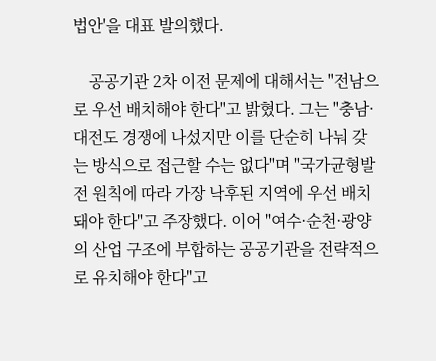법안'을 대표 발의했다.

    공공기관 2차 이전 문제에 대해서는 "전남으로 우선 배치해야 한다"고 밝혔다. 그는 "충남·대전도 경쟁에 나섰지만 이를 단순히 나눠 갖는 방식으로 접근할 수는 없다"며 "국가균형발전 원칙에 따라 가장 낙후된 지역에 우선 배치돼야 한다"고 주장했다. 이어 "여수·순천·광양의 산업 구조에 부합하는 공공기관을 전략적으로 유치해야 한다"고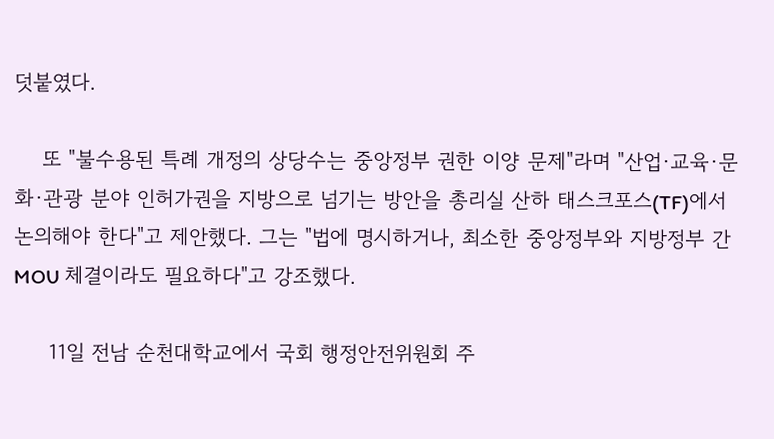덧붙였다.

    또 "불수용된 특례 개정의 상당수는 중앙정부 권한 이양 문제"라며 "산업·교육·문화·관광 분야 인허가권을 지방으로 넘기는 방안을 총리실 산하 태스크포스(TF)에서 논의해야 한다"고 제안했다. 그는 "법에 명시하거나, 최소한 중앙정부와 지방정부 간 MOU 체결이라도 필요하다"고 강조했다.

     11일 전남 순천대학교에서 국회 행정안전위원회 주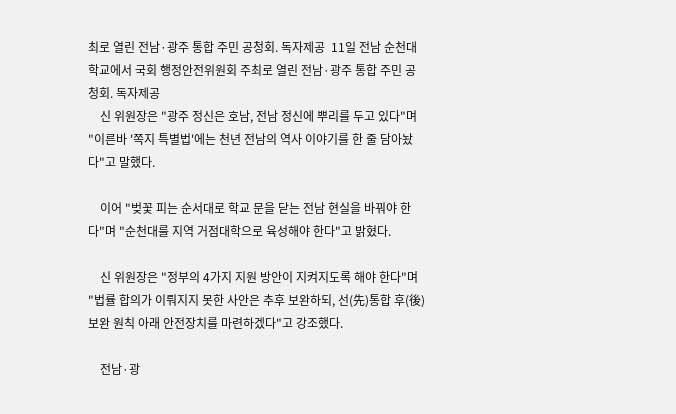최로 열린 전남·광주 통합 주민 공청회. 독자제공  11일 전남 순천대학교에서 국회 행정안전위원회 주최로 열린 전남·광주 통합 주민 공청회. 독자제공
    신 위원장은 "광주 정신은 호남, 전남 정신에 뿌리를 두고 있다"며 "이른바 '쪽지 특별법'에는 천년 전남의 역사 이야기를 한 줄 담아놨다"고 말했다.

    이어 "벚꽃 피는 순서대로 학교 문을 닫는 전남 현실을 바꿔야 한다"며 "순천대를 지역 거점대학으로 육성해야 한다"고 밝혔다.

    신 위원장은 "정부의 4가지 지원 방안이 지켜지도록 해야 한다"며 "법률 합의가 이뤄지지 못한 사안은 추후 보완하되, 선(先)통합 후(後)보완 원칙 아래 안전장치를 마련하겠다"고 강조했다.

    전남·광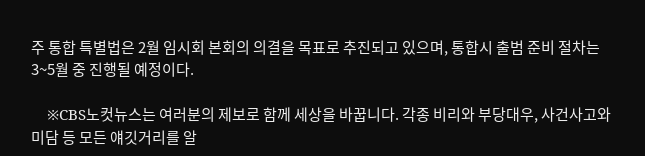주 통합 특별법은 2월 임시회 본회의 의결을 목표로 추진되고 있으며, 통합시 출범 준비 절차는 3~5월 중 진행될 예정이다.

    ※CBS노컷뉴스는 여러분의 제보로 함께 세상을 바꿉니다. 각종 비리와 부당대우, 사건사고와 미담 등 모든 얘깃거리를 알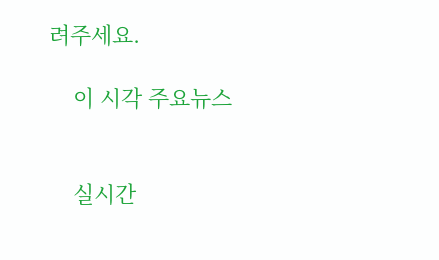려주세요.

    이 시각 주요뉴스


    실시간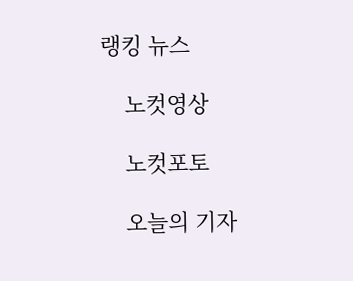랭킹 뉴스

    노컷영상

    노컷포토

    오늘의 기자